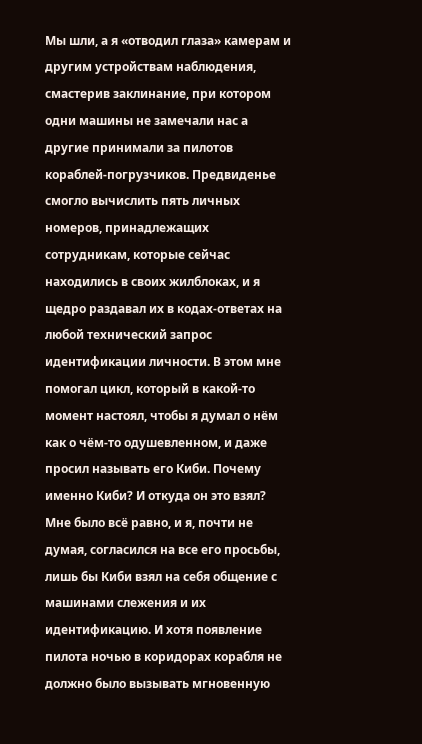Мы шли, а я «отводил глаза» камерам и другим устройствам наблюдения, смастерив заклинание, при котором одни машины не замечали нас а другие принимали за пилотов кораблей-погрузчиков. Предвиденье смогло вычислить пять личных номеров, принадлежащих сотрудникам, которые сейчас находились в своих жилблоках, и я щедро раздавал их в кодах-ответах на любой технический запрос идентификации личности. В этом мне помогал цикл, который в какой-то момент настоял, чтобы я думал о нём как о чём-то одушевленном, и даже просил называть его Киби. Почему именно Киби? И откуда он это взял? Мне было всё равно, и я, почти не думая, согласился на все его просьбы, лишь бы Киби взял на себя общение с машинами слежения и их идентификацию. И хотя появление пилота ночью в коридорах корабля не должно было вызывать мгновенную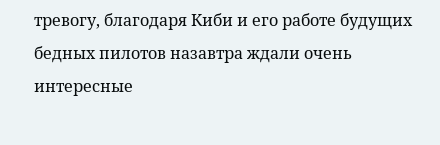тревогу, благодаря Киби и его работе будущих бедных пилотов назавтра ждали очень интересные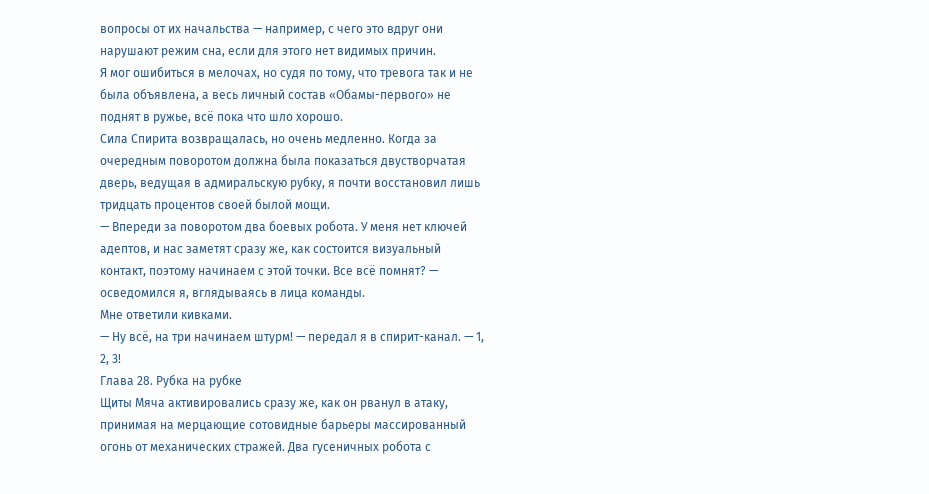вопросы от их начальства — например, с чего это вдруг они нарушают режим сна, если для этого нет видимых причин.
Я мог ошибиться в мелочах, но судя по тому, что тревога так и не была объявлена, а весь личный состав «Обамы-первого» не поднят в ружье, всё пока что шло хорошо.
Сила Спирита возвращалась, но очень медленно. Когда за очередным поворотом должна была показаться двустворчатая дверь, ведущая в адмиральскую рубку, я почти восстановил лишь тридцать процентов своей былой мощи.
— Впереди за поворотом два боевых робота. У меня нет ключей адептов, и нас заметят сразу же, как состоится визуальный контакт, поэтому начинаем с этой точки. Все всё помнят? — осведомился я, вглядываясь в лица команды.
Мне ответили кивками.
— Ну всё, на три начинаем штурм! — передал я в спирит-канал. — 1, 2, 3!
Глава 28. Рубка на рубке
Щиты Мяча активировались сразу же, как он рванул в атаку, принимая на мерцающие сотовидные барьеры массированный огонь от механических стражей. Два гусеничных робота с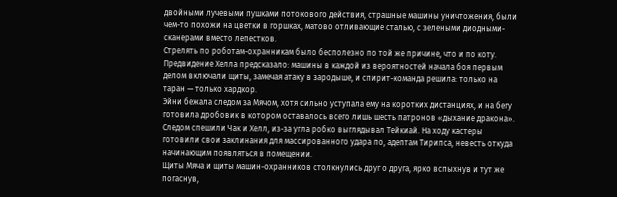двойными лучевыми пушками потокового действия, страшные машины уничтожения, были чем-то похожи на цветки в горшках, матово отливающие сталью, с зелеными диодными-сканерами вместо лепестков.
Стрелять по роботам-охранникам было бесполезно по той же причине, что и по коту. Предвидение Хелла предсказало: машины в каждой из вероятностей начала боя первым делом включали щиты, замечая атаку в зародыше, и спирит-команда решила: только на таран — только хардкор.
Эйни бежала следом за Мячом, хотя сильно уступала ему на коротких дистанциях, и на бегу готовила дробовик в котором оставалось всего лишь шесть патронов «дыхание дракона». Следом спешили Чак и Хелл, из-за угла робко выглядывал Тейкиай. На ходу кастеры готовили свои заклинания для массированного удара по, адептам Тирипса, невесть откуда начинающим появляться в помещении.
Щиты Мяча и щиты машин-охранников столкнулись друг о друга, ярко вспыхнув и тут же погаснув,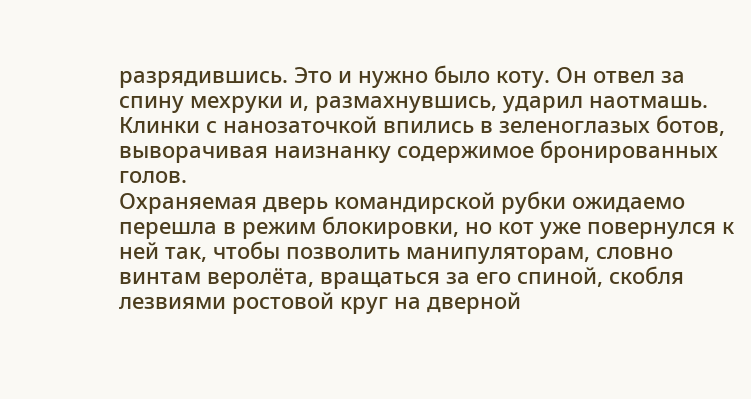разрядившись. Это и нужно было коту. Он отвел за спину мехруки и, размахнувшись, ударил наотмашь. Клинки с нанозаточкой впились в зеленоглазых ботов, выворачивая наизнанку содержимое бронированных голов.
Охраняемая дверь командирской рубки ожидаемо перешла в режим блокировки, но кот уже повернулся к ней так, чтобы позволить манипуляторам, словно винтам веролёта, вращаться за его спиной, скобля лезвиями ростовой круг на дверной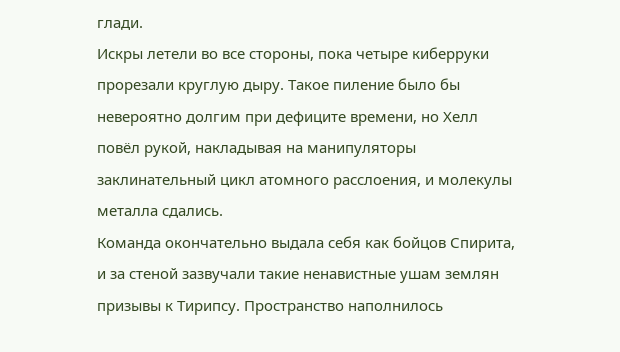глади.
Искры летели во все стороны, пока четыре киберруки прорезали круглую дыру. Такое пиление было бы невероятно долгим при дефиците времени, но Хелл повёл рукой, накладывая на манипуляторы заклинательный цикл атомного расслоения, и молекулы металла сдались.
Команда окончательно выдала себя как бойцов Спирита, и за стеной зазвучали такие ненавистные ушам землян призывы к Тирипсу. Пространство наполнилось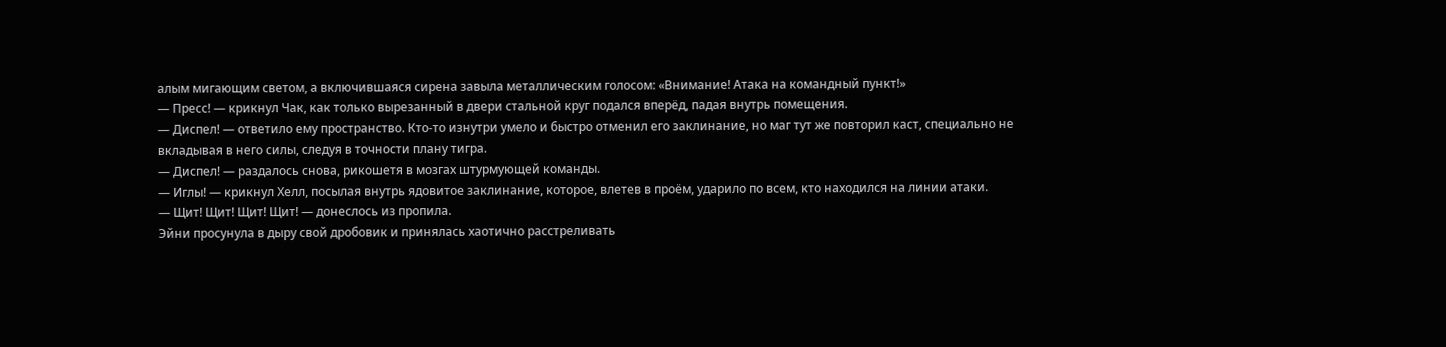алым мигающим светом, а включившаяся сирена завыла металлическим голосом: «Внимание! Атака на командный пункт!»
— Пресс! — крикнул Чак, как только вырезанный в двери стальной круг подался вперёд, падая внутрь помещения.
— Диспел! — ответило ему пространство. Кто-то изнутри умело и быстро отменил его заклинание, но маг тут же повторил каст, специально не вкладывая в него силы, следуя в точности плану тигра.
— Диспел! — раздалось снова, рикошетя в мозгах штурмующей команды.
— Иглы! — крикнул Хелл, посылая внутрь ядовитое заклинание, которое, влетев в проём, ударило по всем, кто находился на линии атаки.
— Щит! Щит! Щит! Щит! — донеслось из пропила.
Эйни просунула в дыру свой дробовик и принялась хаотично расстреливать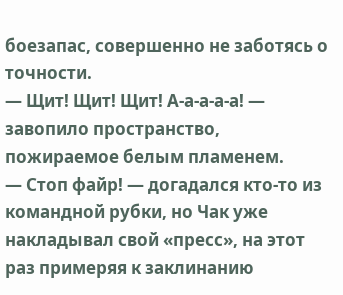боезапас, совершенно не заботясь о точности.
— Щит! Щит! Щит! А-а-а-а-а! — завопило пространство, пожираемое белым пламенем.
— Стоп файр! — догадался кто-то из командной рубки, но Чак уже накладывал свой «пресс», на этот раз примеряя к заклинанию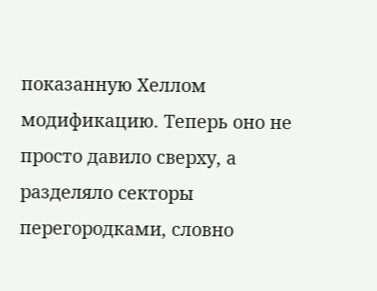показанную Хеллом модификацию. Теперь оно не просто давило сверху, а разделяло секторы перегородками, словно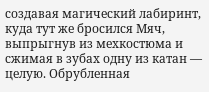создавая магический лабиринт, куда тут же бросился Мяч, выпрыгнув из мехкостюма и сжимая в зубах одну из катан — целую. Обрубленная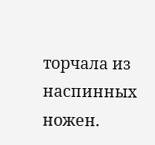торчала из наспинных ножен.